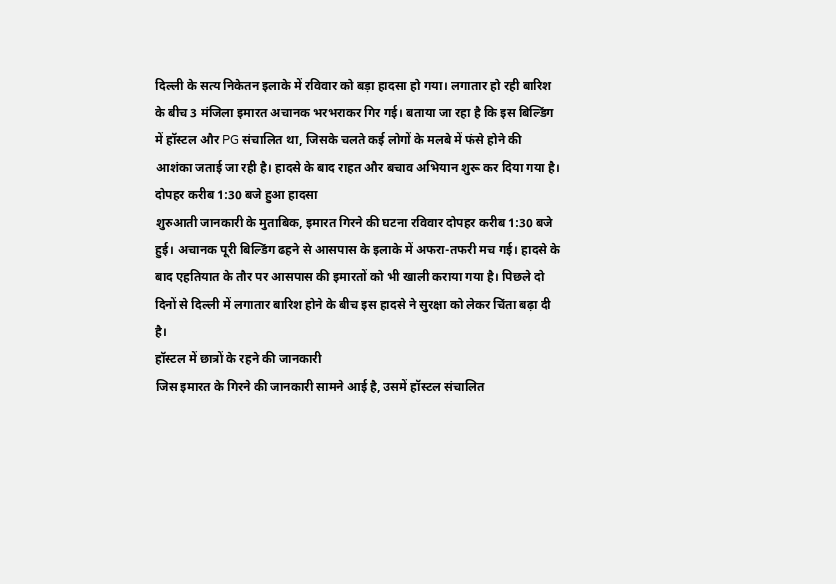दिल्ली के सत्य निकेतन इलाके में रविवार को बड़ा हादसा हो गया। लगातार हो रही बारिश के बीच 3 मंजिला इमारत अचानक भरभराकर गिर गई। बताया जा रहा है कि इस बिल्डिंग में हॉस्टल और PG संचालित था, जिसके चलते कई लोगों के मलबे में फंसे होने की आशंका जताई जा रही है। हादसे के बाद राहत और बचाव अभियान शुरू कर दिया गया है।
दोपहर करीब 1:30 बजे हुआ हादसा
शुरुआती जानकारी के मुताबिक, इमारत गिरने की घटना रविवार दोपहर करीब 1:30 बजे हुई। अचानक पूरी बिल्डिंग ढहने से आसपास के इलाके में अफरा-तफरी मच गई। हादसे के बाद एहतियात के तौर पर आसपास की इमारतों को भी खाली कराया गया है। पिछले दो दिनों से दिल्ली में लगातार बारिश होने के बीच इस हादसे ने सुरक्षा को लेकर चिंता बढ़ा दी है।
हॉस्टल में छात्रों के रहने की जानकारी
जिस इमारत के गिरने की जानकारी सामने आई है, उसमें हॉस्टल संचालित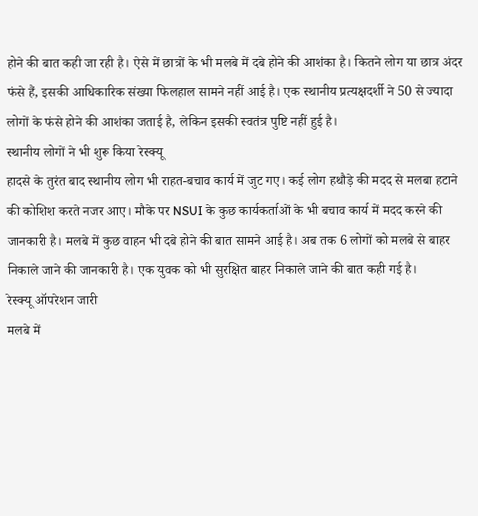होने की बात कही जा रही है। ऐसे में छात्रों के भी मलबे में दबे होने की आशंका है। कितने लोग या छात्र अंदर फंसे हैं, इसकी आधिकारिक संख्या फिलहाल सामने नहीं आई है। एक स्थानीय प्रत्यक्षदर्शी ने 50 से ज्यादा लोगों के फंसे होने की आशंका जताई है, लेकिन इसकी स्वतंत्र पुष्टि नहीं हुई है।
स्थानीय लोगों ने भी शुरू किया रेस्क्यू
हादसे के तुरंत बाद स्थानीय लोग भी राहत-बचाव कार्य में जुट गए। कई लोग हथौड़े की मदद से मलबा हटाने की कोशिश करते नजर आए। मौके पर NSUI के कुछ कार्यकर्ताओं के भी बचाव कार्य में मदद करने की जानकारी है। मलबे में कुछ वाहन भी दबे होने की बात सामने आई है। अब तक 6 लोगों को मलबे से बाहर निकाले जाने की जानकारी है। एक युवक को भी सुरक्षित बाहर निकाले जाने की बात कही गई है।
रेस्क्यू ऑपरेशन जारी
मलबे में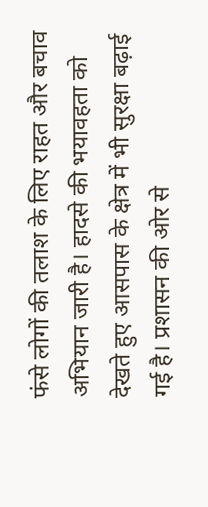फंसे लोगों की तलाश के लिए राहत और बचाव अभियान जारी है। हादसे की भयावहता को देखते हुए आसपास के क्षेत्र में भी सुरक्षा बढ़ाई गई है। प्रशासन की ओर से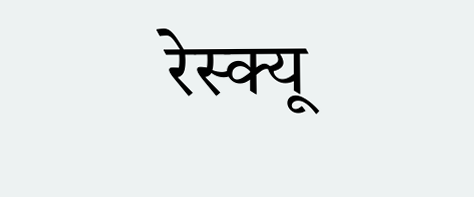रेस्क्यू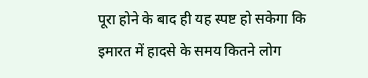पूरा होने के बाद ही यह स्पष्ट हो सकेगा कि इमारत में हादसे के समय कितने लोग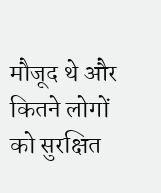मौजूद थे और कितने लोगों को सुरक्षित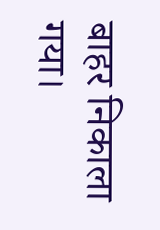बाहर निकाला गया।